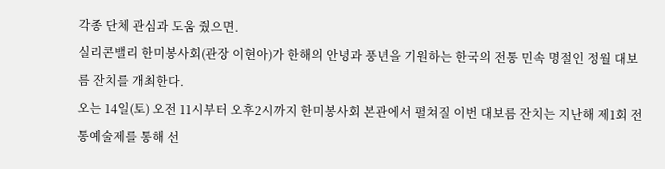각종 단체 관심과 도움 줬으면.
실리콘밸리 한미봉사회(관장 이현아)가 한해의 안녕과 풍년을 기원하는 한국의 전통 민속 명절인 정월 대보름 잔치를 개최한다.
오는 14일(토) 오전 11시부터 오후2시까지 한미봉사회 본관에서 펼쳐질 이번 대보름 잔치는 지난해 제1회 전통예술제를 통해 선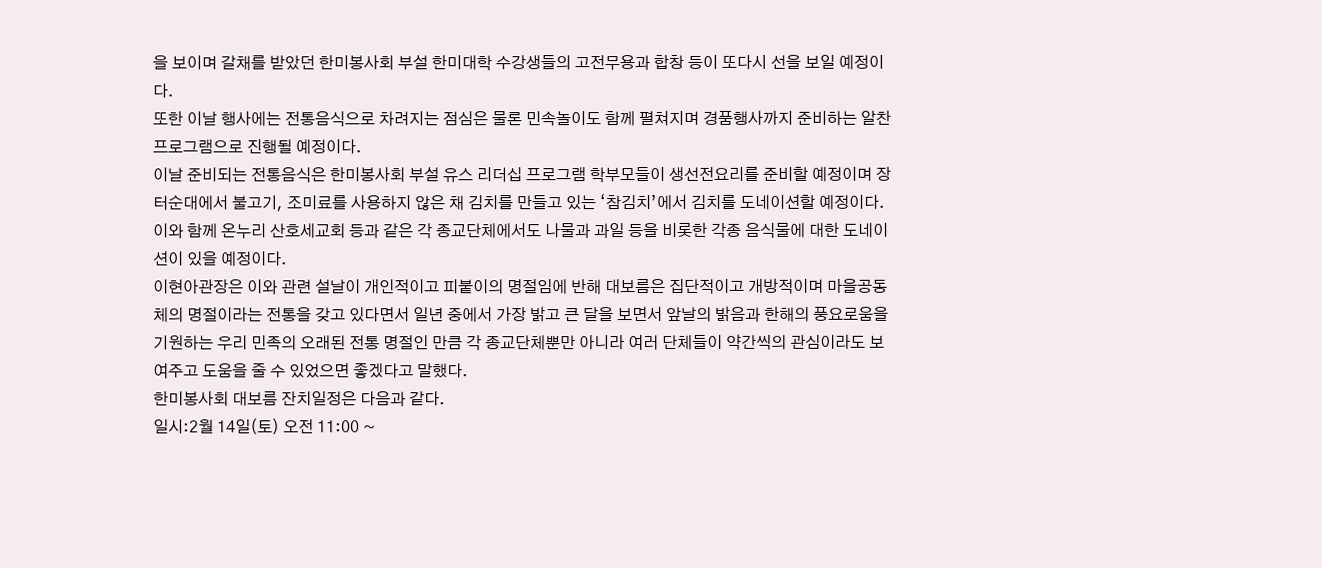을 보이며 갈채를 받았던 한미봉사회 부설 한미대학 수강생들의 고전무용과 합창 등이 또다시 선을 보일 예정이다.
또한 이날 행사에는 전통음식으로 차려지는 점심은 물론 민속놀이도 함께 펼쳐지며 경품행사까지 준비하는 알찬 프로그램으로 진행될 예정이다.
이날 준비되는 전통음식은 한미봉사회 부설 유스 리더십 프로그램 학부모들이 생선전요리를 준비할 예정이며 장터순대에서 불고기, 조미료를 사용하지 않은 채 김치를 만들고 있는 ‘참김치’에서 김치를 도네이션할 예정이다.
이와 함께 온누리 산호세교회 등과 같은 각 종교단체에서도 나물과 과일 등을 비롯한 각종 음식물에 대한 도네이션이 있을 예정이다.
이현아관장은 이와 관련 설날이 개인적이고 피붙이의 명절임에 반해 대보름은 집단적이고 개방적이며 마을공동체의 명절이라는 전통을 갖고 있다면서 일년 중에서 가장 밝고 큰 달을 보면서 앞날의 밝음과 한해의 풍요로움을 기원하는 우리 민족의 오래된 전통 명절인 만큼 각 종교단체뿐만 아니라 여러 단체들이 약간씩의 관심이라도 보여주고 도움을 줄 수 있었으면 좋겠다고 말했다.
한미봉사회 대보름 잔치일정은 다음과 같다.
일시:2월 14일(토) 오전 11:00 ~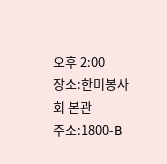오후 2:00
장소:한미봉사회 본관
주소:1800-B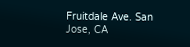Fruitdale Ave. San Jose, CA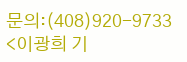문의:(408)920-9733
<이광희 기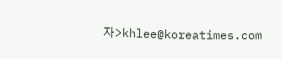자>khlee@koreatimes.com